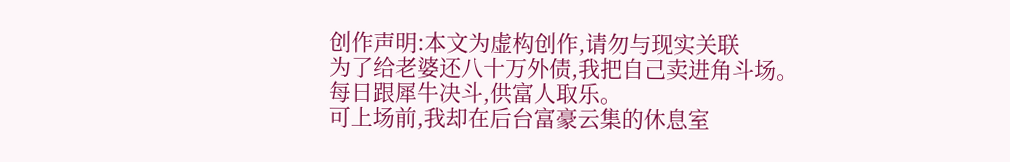创作声明:本文为虚构创作,请勿与现实关联
为了给老婆还八十万外债,我把自己卖进角斗场。
每日跟犀牛决斗,供富人取乐。
可上场前,我却在后台富豪云集的休息室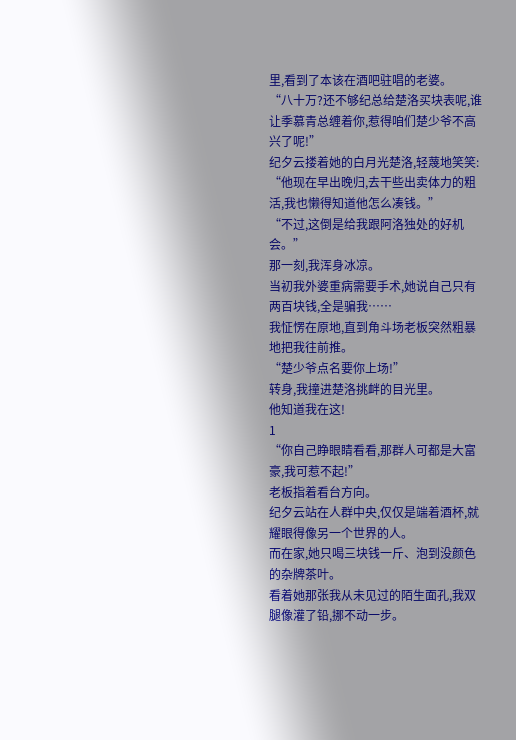里,看到了本该在酒吧驻唱的老婆。
“八十万?还不够纪总给楚洛买块表呢,谁让季慕青总缠着你,惹得咱们楚少爷不高兴了呢!”
纪夕云搂着她的白月光楚洛,轻蔑地笑笑:
“他现在早出晚归,去干些出卖体力的粗活,我也懒得知道他怎么凑钱。”
“不过,这倒是给我跟阿洛独处的好机会。”
那一刻,我浑身冰凉。
当初我外婆重病需要手术,她说自己只有两百块钱,全是骗我……
我怔愣在原地,直到角斗场老板突然粗暴地把我往前推。
“楚少爷点名要你上场!”
转身,我撞进楚洛挑衅的目光里。
他知道我在这!
1
“你自己睁眼睛看看,那群人可都是大富豪,我可惹不起!”
老板指着看台方向。
纪夕云站在人群中央,仅仅是端着酒杯,就耀眼得像另一个世界的人。
而在家,她只喝三块钱一斤、泡到没颜色的杂牌茶叶。
看着她那张我从未见过的陌生面孔,我双腿像灌了铅,挪不动一步。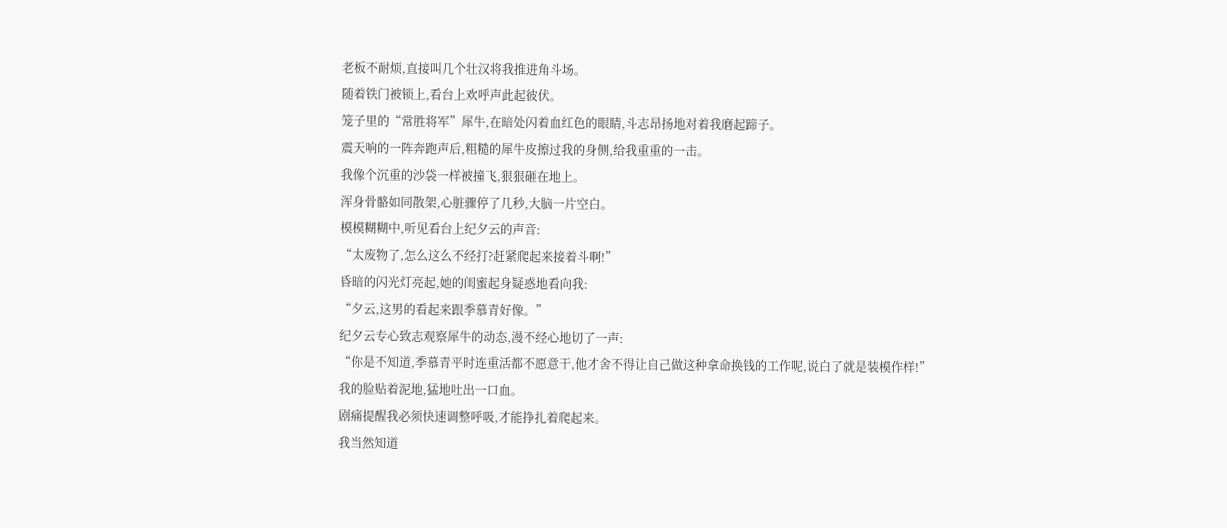老板不耐烦,直接叫几个壮汉将我推进角斗场。
随着铁门被锁上,看台上欢呼声此起彼伏。
笼子里的“常胜将军”犀牛,在暗处闪着血红色的眼睛,斗志昂扬地对着我磨起蹄子。
震天响的一阵奔跑声后,粗糙的犀牛皮擦过我的身侧,给我重重的一击。
我像个沉重的沙袋一样被撞飞,狠狠砸在地上。
浑身骨骼如同散架,心脏骤停了几秒,大脑一片空白。
模模糊糊中,听见看台上纪夕云的声音:
“太废物了,怎么这么不经打?赶紧爬起来接着斗啊!”
昏暗的闪光灯亮起,她的闺蜜起身疑惑地看向我:
“夕云,这男的看起来跟季慕青好像。”
纪夕云专心致志观察犀牛的动态,漫不经心地切了一声:
“你是不知道,季慕青平时连重活都不愿意干,他才舍不得让自己做这种拿命换钱的工作呢,说白了就是装模作样!”
我的脸贴着泥地,猛地吐出一口血。
剧痛提醒我必须快速调整呼吸,才能挣扎着爬起来。
我当然知道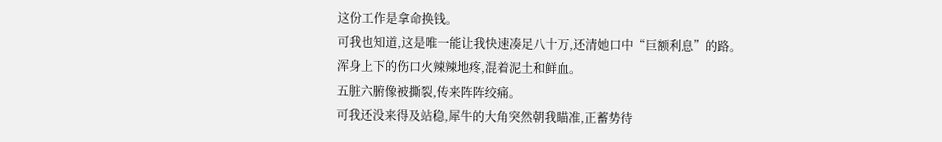这份工作是拿命换钱。
可我也知道,这是唯一能让我快速凑足八十万,还清她口中“巨额利息”的路。
浑身上下的伤口火辣辣地疼,混着泥土和鲜血。
五脏六腑像被撕裂,传来阵阵绞痛。
可我还没来得及站稳,犀牛的大角突然朝我瞄准,正蓄势待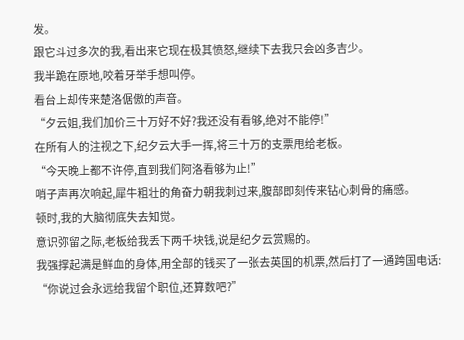发。
跟它斗过多次的我,看出来它现在极其愤怒,继续下去我只会凶多吉少。
我半跪在原地,咬着牙举手想叫停。
看台上却传来楚洛倨傲的声音。
“夕云姐,我们加价三十万好不好?我还没有看够,绝对不能停!”
在所有人的注视之下,纪夕云大手一挥,将三十万的支票甩给老板。
“今天晚上都不许停,直到我们阿洛看够为止!”
哨子声再次响起,犀牛粗壮的角奋力朝我刺过来,腹部即刻传来钻心刺骨的痛感。
顿时,我的大脑彻底失去知觉。
意识弥留之际,老板给我丢下两千块钱,说是纪夕云赏赐的。
我强撑起满是鲜血的身体,用全部的钱买了一张去英国的机票,然后打了一通跨国电话:
“你说过会永远给我留个职位,还算数吧?”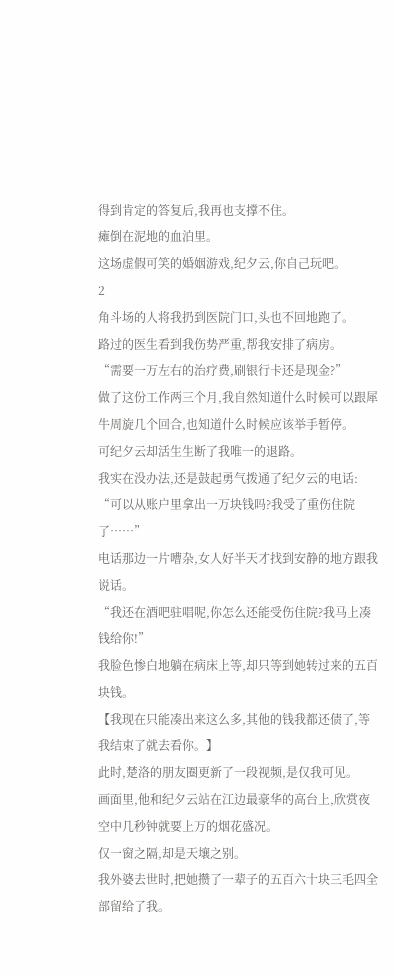得到肯定的答复后,我再也支撑不住。
瘫倒在泥地的血泊里。
这场虚假可笑的婚姻游戏,纪夕云,你自己玩吧。
2
角斗场的人将我扔到医院门口,头也不回地跑了。
路过的医生看到我伤势严重,帮我安排了病房。
“需要一万左右的治疗费,刷银行卡还是现金?”
做了这份工作两三个月,我自然知道什么时候可以跟犀牛周旋几个回合,也知道什么时候应该举手暂停。
可纪夕云却活生生断了我唯一的退路。
我实在没办法,还是鼓起勇气拨通了纪夕云的电话:
“可以从账户里拿出一万块钱吗?我受了重伤住院了……”
电话那边一片嘈杂,女人好半天才找到安静的地方跟我说话。
“我还在酒吧驻唱呢,你怎么还能受伤住院?我马上凑钱给你!”
我脸色惨白地躺在病床上等,却只等到她转过来的五百块钱。
【我现在只能凑出来这么多,其他的钱我都还债了,等我结束了就去看你。】
此时,楚洛的朋友圈更新了一段视频,是仅我可见。
画面里,他和纪夕云站在江边最豪华的高台上,欣赏夜空中几秒钟就要上万的烟花盛况。
仅一窗之隔,却是天壤之别。
我外婆去世时,把她攒了一辈子的五百六十块三毛四全部留给了我。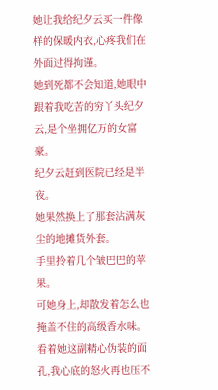她让我给纪夕云买一件像样的保暖内衣,心疼我们在外面过得拘谨。
她到死都不会知道,她眼中跟着我吃苦的穷丫头纪夕云,是个坐拥亿万的女富豪。
纪夕云赶到医院已经是半夜。
她果然换上了那套沾满灰尘的地摊货外套。
手里拎着几个皱巴巴的苹果。
可她身上,却散发着怎么也掩盖不住的高级香水味。
看着她这副精心伪装的面孔,我心底的怒火再也压不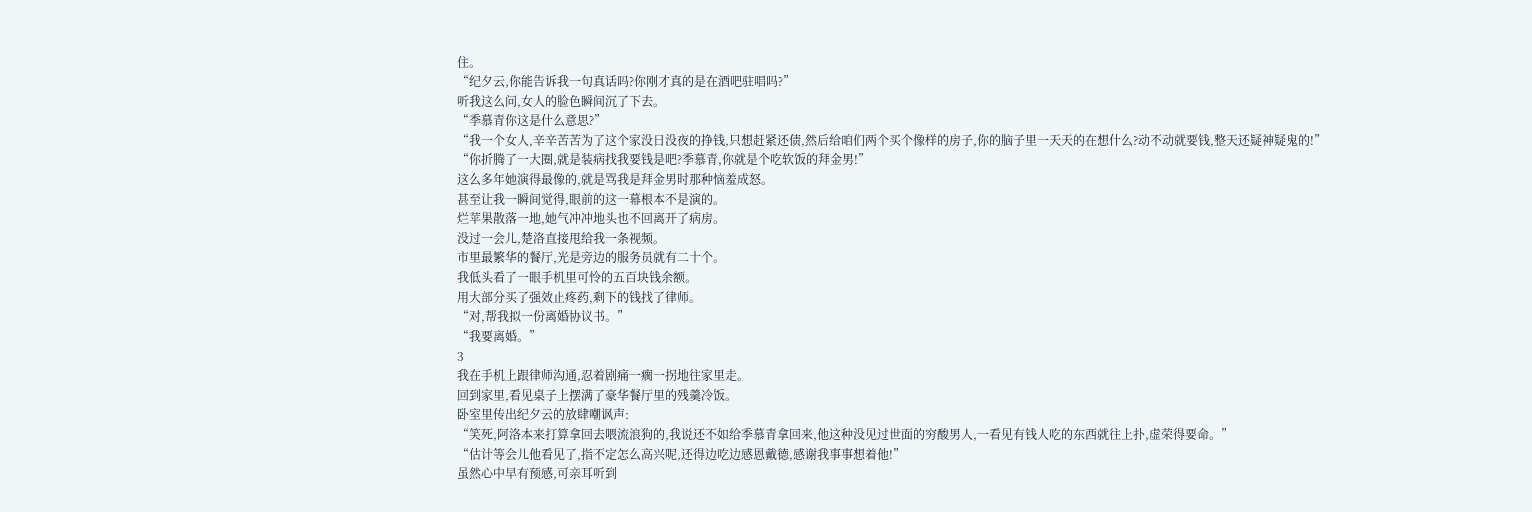住。
“纪夕云,你能告诉我一句真话吗?你刚才真的是在酒吧驻唱吗?”
听我这么问,女人的脸色瞬间沉了下去。
“季慕青你这是什么意思?”
“我一个女人,辛辛苦苦为了这个家没日没夜的挣钱,只想赶紧还债,然后给咱们两个买个像样的房子,你的脑子里一天天的在想什么?动不动就要钱,整天还疑神疑鬼的!”
“你折腾了一大圈,就是装病找我要钱是吧?季慕青,你就是个吃软饭的拜金男!”
这么多年她演得最像的,就是骂我是拜金男时那种恼羞成怒。
甚至让我一瞬间觉得,眼前的这一幕根本不是演的。
烂苹果散落一地,她气冲冲地头也不回离开了病房。
没过一会儿,楚洛直接甩给我一条视频。
市里最繁华的餐厅,光是旁边的服务员就有二十个。
我低头看了一眼手机里可怜的五百块钱余额。
用大部分买了强效止疼药,剩下的钱找了律师。
“对,帮我拟一份离婚协议书。”
“我要离婚。”
3
我在手机上跟律师沟通,忍着剧痛一瘸一拐地往家里走。
回到家里,看见桌子上摆满了豪华餐厅里的残羹冷饭。
卧室里传出纪夕云的放肆嘲讽声:
“笑死,阿洛本来打算拿回去喂流浪狗的,我说还不如给季慕青拿回来,他这种没见过世面的穷酸男人,一看见有钱人吃的东西就往上扑,虚荣得要命。”
“估计等会儿他看见了,指不定怎么高兴呢,还得边吃边感恩戴德,感谢我事事想着他!”
虽然心中早有预感,可亲耳听到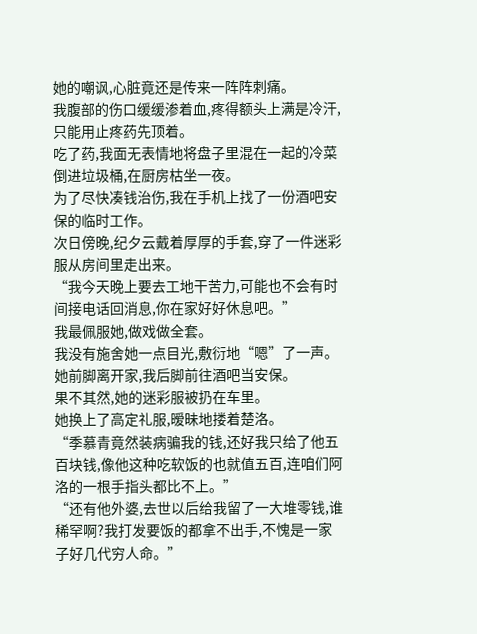她的嘲讽,心脏竟还是传来一阵阵刺痛。
我腹部的伤口缓缓渗着血,疼得额头上满是冷汗,只能用止疼药先顶着。
吃了药,我面无表情地将盘子里混在一起的冷菜倒进垃圾桶,在厨房枯坐一夜。
为了尽快凑钱治伤,我在手机上找了一份酒吧安保的临时工作。
次日傍晚,纪夕云戴着厚厚的手套,穿了一件迷彩服从房间里走出来。
“我今天晚上要去工地干苦力,可能也不会有时间接电话回消息,你在家好好休息吧。”
我最佩服她,做戏做全套。
我没有施舍她一点目光,敷衍地“嗯”了一声。
她前脚离开家,我后脚前往酒吧当安保。
果不其然,她的迷彩服被扔在车里。
她换上了高定礼服,暧昧地搂着楚洛。
“季慕青竟然装病骗我的钱,还好我只给了他五百块钱,像他这种吃软饭的也就值五百,连咱们阿洛的一根手指头都比不上。”
“还有他外婆,去世以后给我留了一大堆零钱,谁稀罕啊?我打发要饭的都拿不出手,不愧是一家子好几代穷人命。”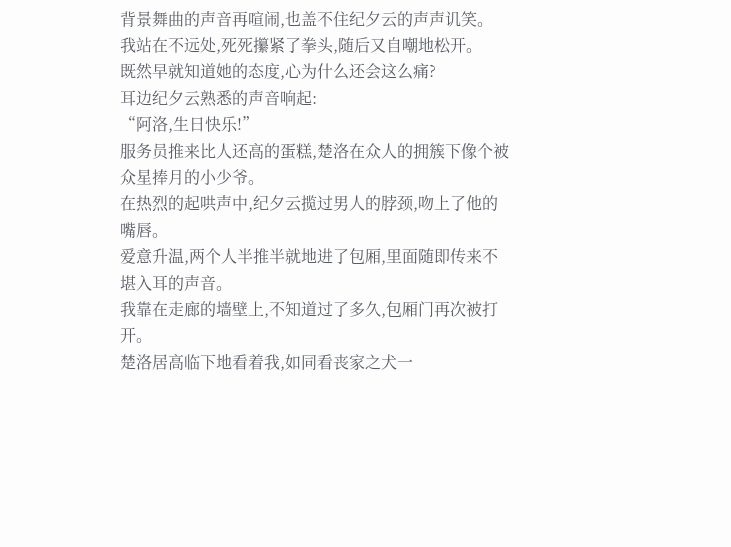背景舞曲的声音再喧闹,也盖不住纪夕云的声声讥笑。
我站在不远处,死死攥紧了拳头,随后又自嘲地松开。
既然早就知道她的态度,心为什么还会这么痛?
耳边纪夕云熟悉的声音响起:
“阿洛,生日快乐!”
服务员推来比人还高的蛋糕,楚洛在众人的拥簇下像个被众星捧月的小少爷。
在热烈的起哄声中,纪夕云揽过男人的脖颈,吻上了他的嘴唇。
爱意升温,两个人半推半就地进了包厢,里面随即传来不堪入耳的声音。
我靠在走廊的墙壁上,不知道过了多久,包厢门再次被打开。
楚洛居高临下地看着我,如同看丧家之犬一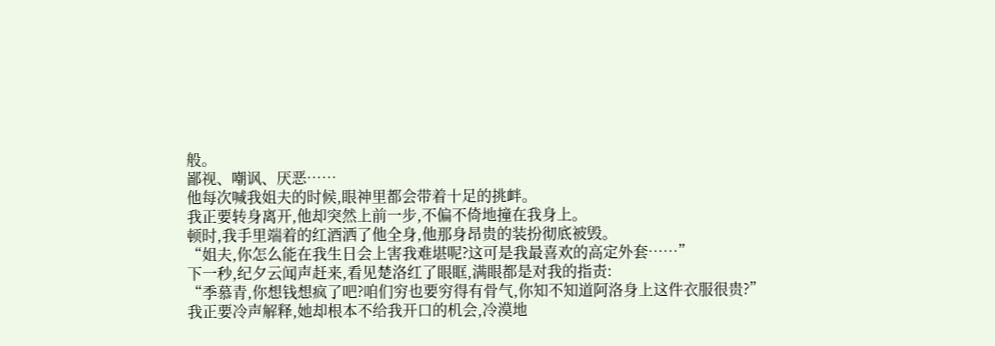般。
鄙视、嘲讽、厌恶……
他每次喊我姐夫的时候,眼神里都会带着十足的挑衅。
我正要转身离开,他却突然上前一步,不偏不倚地撞在我身上。
顿时,我手里端着的红酒洒了他全身,他那身昂贵的装扮彻底被毁。
“姐夫,你怎么能在我生日会上害我难堪呢?这可是我最喜欢的高定外套……”
下一秒,纪夕云闻声赶来,看见楚洛红了眼眶,满眼都是对我的指责:
“季慕青,你想钱想疯了吧?咱们穷也要穷得有骨气,你知不知道阿洛身上这件衣服很贵?”
我正要冷声解释,她却根本不给我开口的机会,冷漠地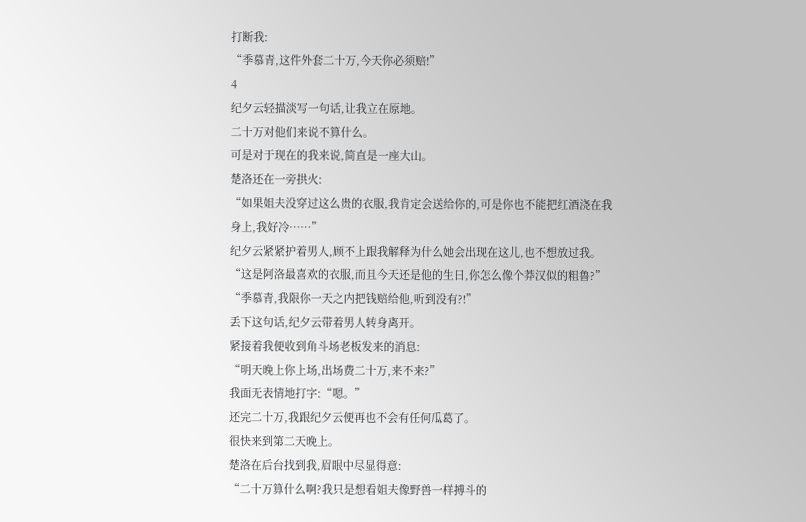打断我:
“季慕青,这件外套二十万,今天你必须赔!”
4
纪夕云轻描淡写一句话,让我立在原地。
二十万对他们来说不算什么。
可是对于现在的我来说,简直是一座大山。
楚洛还在一旁拱火:
“如果姐夫没穿过这么贵的衣服,我肯定会送给你的,可是你也不能把红酒浇在我身上,我好冷……”
纪夕云紧紧护着男人,顾不上跟我解释为什么她会出现在这儿,也不想放过我。
“这是阿洛最喜欢的衣服,而且今天还是他的生日,你怎么像个莽汉似的粗鲁?”
“季慕青,我限你一天之内把钱赔给他,听到没有?!”
丢下这句话,纪夕云带着男人转身离开。
紧接着我便收到角斗场老板发来的消息:
“明天晚上你上场,出场费二十万,来不来?”
我面无表情地打字:“嗯。”
还完二十万,我跟纪夕云便再也不会有任何瓜葛了。
很快来到第二天晚上。
楚洛在后台找到我,眉眼中尽显得意:
“二十万算什么啊?我只是想看姐夫像野兽一样搏斗的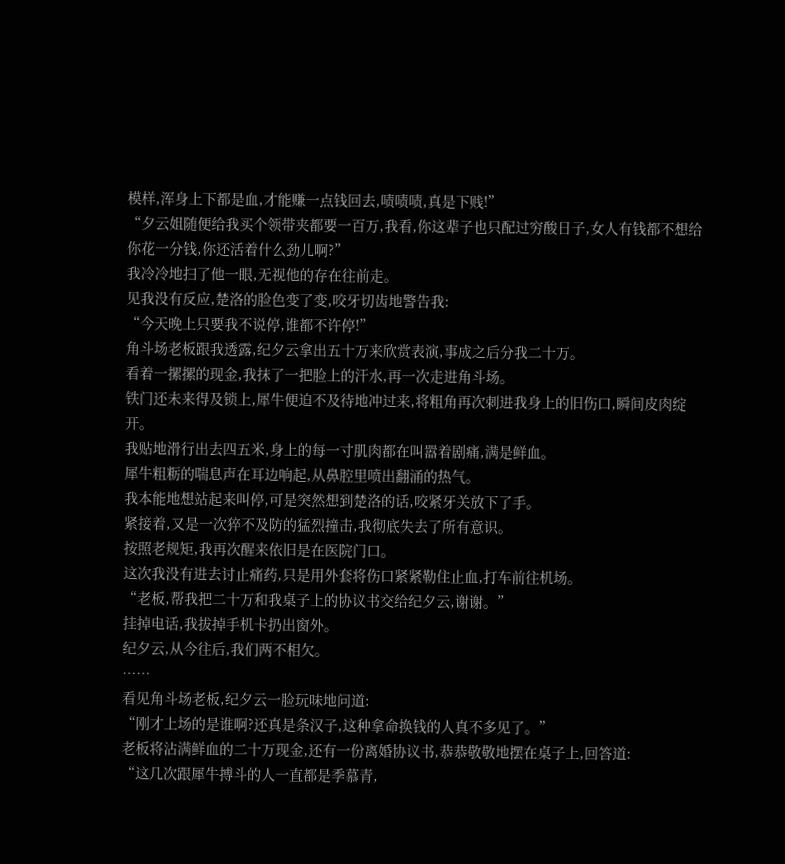模样,浑身上下都是血,才能赚一点钱回去,啧啧啧,真是下贱!”
“夕云姐随便给我买个领带夹都要一百万,我看,你这辈子也只配过穷酸日子,女人有钱都不想给你花一分钱,你还活着什么劲儿啊?”
我冷冷地扫了他一眼,无视他的存在往前走。
见我没有反应,楚洛的脸色变了变,咬牙切齿地警告我:
“今天晚上只要我不说停,谁都不许停!”
角斗场老板跟我透露,纪夕云拿出五十万来欣赏表演,事成之后分我二十万。
看着一摞摞的现金,我抹了一把脸上的汗水,再一次走进角斗场。
铁门还未来得及锁上,犀牛便迫不及待地冲过来,将粗角再次刺进我身上的旧伤口,瞬间皮肉绽开。
我贴地滑行出去四五米,身上的每一寸肌肉都在叫嚣着剧痛,满是鲜血。
犀牛粗粝的喘息声在耳边响起,从鼻腔里喷出翻涌的热气。
我本能地想站起来叫停,可是突然想到楚洛的话,咬紧牙关放下了手。
紧接着,又是一次猝不及防的猛烈撞击,我彻底失去了所有意识。
按照老规矩,我再次醒来依旧是在医院门口。
这次我没有进去讨止痛药,只是用外套将伤口紧紧勒住止血,打车前往机场。
“老板,帮我把二十万和我桌子上的协议书交给纪夕云,谢谢。”
挂掉电话,我拔掉手机卡扔出窗外。
纪夕云,从今往后,我们两不相欠。
……
看见角斗场老板,纪夕云一脸玩味地问道:
“刚才上场的是谁啊?还真是条汉子,这种拿命换钱的人真不多见了。”
老板将沾满鲜血的二十万现金,还有一份离婚协议书,恭恭敬敬地摆在桌子上,回答道:
“这几次跟犀牛搏斗的人一直都是季慕青,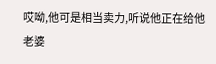哎呦,他可是相当卖力,听说他正在给他老婆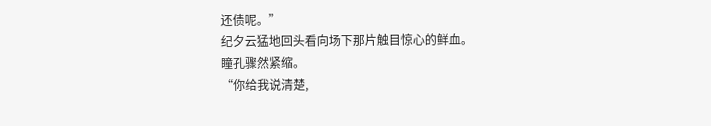还债呢。”
纪夕云猛地回头看向场下那片触目惊心的鲜血。
瞳孔骤然紧缩。
“你给我说清楚,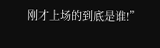刚才上场的到底是谁!”